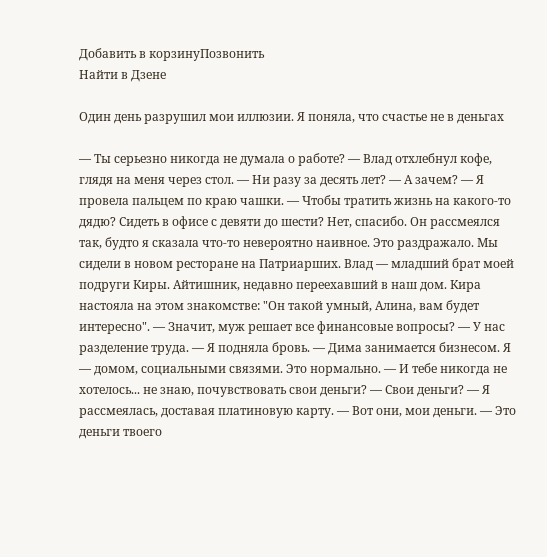Добавить в корзинуПозвонить
Найти в Дзене

Один день разрушил мои иллюзии. Я поняла, что счастье не в деньгах

— Ты серьезно никогда не думала о работе? — Влад отхлебнул кофе, глядя на меня через стол. — Ни разу за десять лет? — А зачем? — Я провела пальцем по краю чашки. — Чтобы тратить жизнь на какого-то дядю? Сидеть в офисе с девяти до шести? Нет, спасибо. Он рассмеялся так, будто я сказала что-то невероятно наивное. Это раздражало. Мы сидели в новом ресторане на Патриарших. Влад — младший брат моей подруги Киры. Айтишник, недавно переехавший в наш дом. Кира настояла на этом знакомстве: "Он такой умный, Алина, вам будет интересно". — Значит, муж решает все финансовые вопросы? — У нас разделение труда. — Я подняла бровь. — Дима занимается бизнесом. Я — домом, социальными связями. Это нормально. — И тебе никогда не хотелось... не знаю, почувствовать свои деньги? — Свои деньги? — Я рассмеялась, доставая платиновую карту. — Вот они, мои деньги. — Это деньги твоего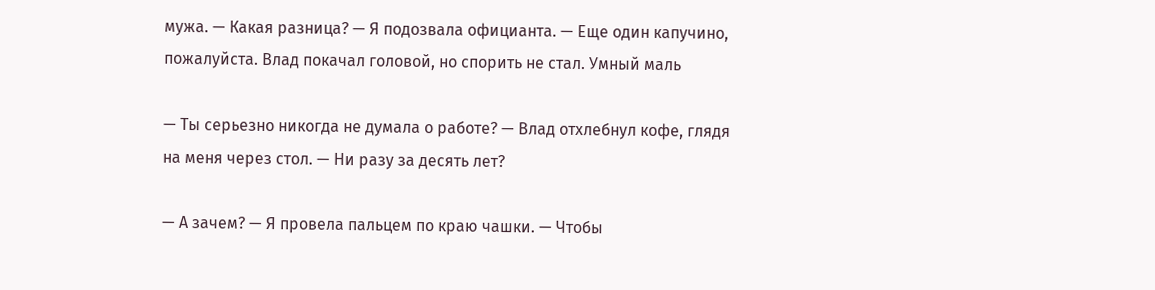мужа. — Какая разница? — Я подозвала официанта. — Еще один капучино, пожалуйста. Влад покачал головой, но спорить не стал. Умный маль

— Ты серьезно никогда не думала о работе? — Влад отхлебнул кофе, глядя на меня через стол. — Ни разу за десять лет?

— А зачем? — Я провела пальцем по краю чашки. — Чтобы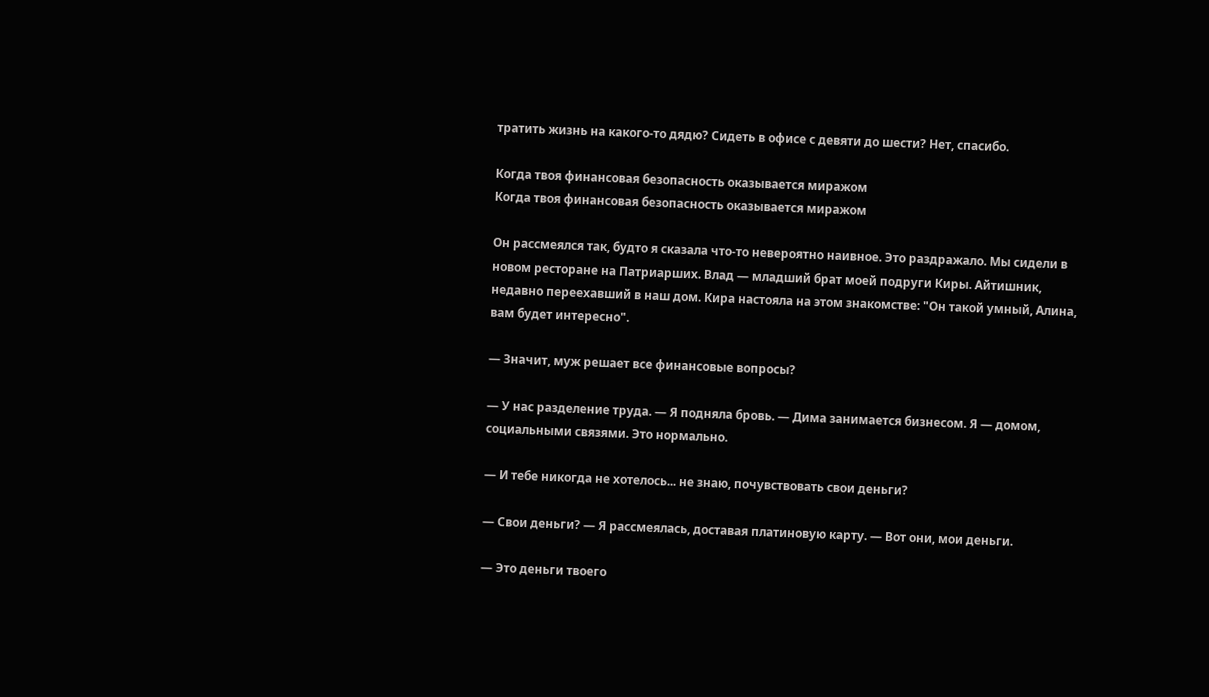тратить жизнь на какого-то дядю? Сидеть в офисе с девяти до шести? Нет, спасибо.

Когда твоя финансовая безопасность оказывается миражом
Когда твоя финансовая безопасность оказывается миражом

Он рассмеялся так, будто я сказала что-то невероятно наивное. Это раздражало. Мы сидели в новом ресторане на Патриарших. Влад — младший брат моей подруги Киры. Айтишник, недавно переехавший в наш дом. Кира настояла на этом знакомстве: "Он такой умный, Алина, вам будет интересно".

— Значит, муж решает все финансовые вопросы?

— У нас разделение труда. — Я подняла бровь. — Дима занимается бизнесом. Я — домом, социальными связями. Это нормально.

— И тебе никогда не хотелось... не знаю, почувствовать свои деньги?

— Свои деньги? — Я рассмеялась, доставая платиновую карту. — Вот они, мои деньги.

— Это деньги твоего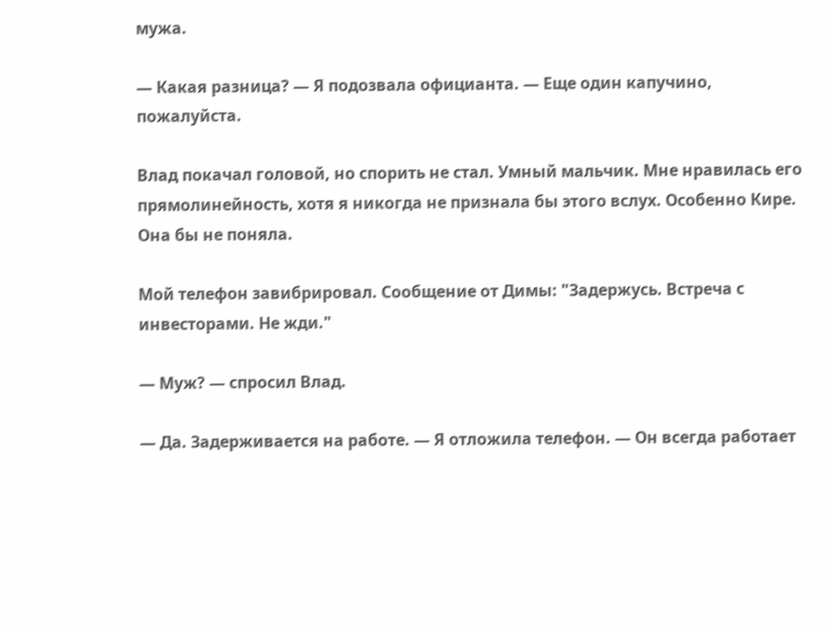мужа.

— Какая разница? — Я подозвала официанта. — Еще один капучино, пожалуйста.

Влад покачал головой, но спорить не стал. Умный мальчик. Мне нравилась его прямолинейность, хотя я никогда не признала бы этого вслух. Особенно Кире. Она бы не поняла.

Мой телефон завибрировал. Сообщение от Димы: "Задержусь. Встреча с инвесторами. Не жди."

— Муж? — спросил Влад.

— Да. Задерживается на работе. — Я отложила телефон. — Он всегда работает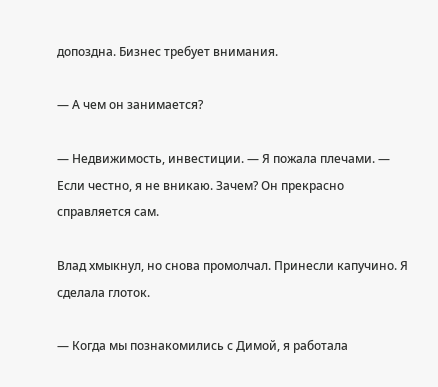допоздна. Бизнес требует внимания.

— А чем он занимается?

— Недвижимость, инвестиции. — Я пожала плечами. — Если честно, я не вникаю. Зачем? Он прекрасно справляется сам.

Влад хмыкнул, но снова промолчал. Принесли капучино. Я сделала глоток.

— Когда мы познакомились с Димой, я работала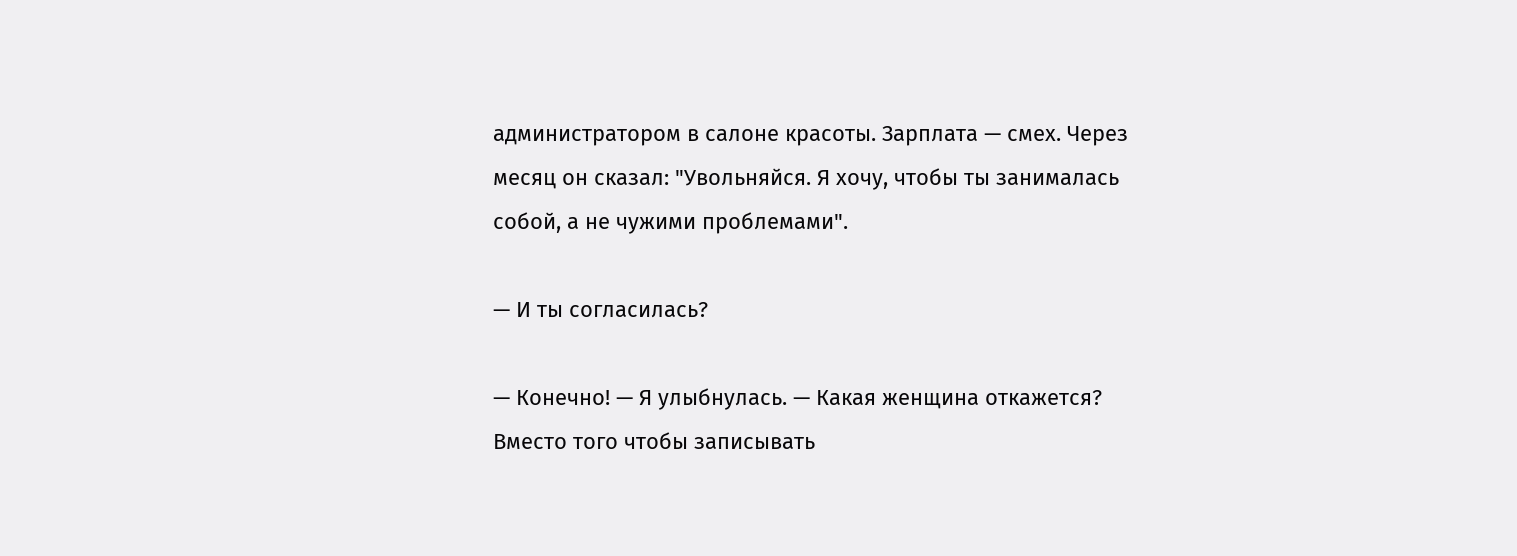администратором в салоне красоты. Зарплата — смех. Через месяц он сказал: "Увольняйся. Я хочу, чтобы ты занималась собой, а не чужими проблемами".

— И ты согласилась?

— Конечно! — Я улыбнулась. — Какая женщина откажется? Вместо того чтобы записывать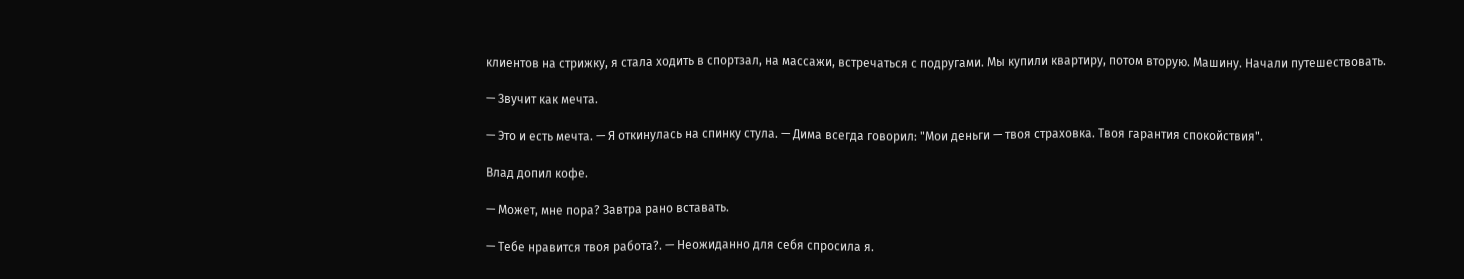клиентов на стрижку, я стала ходить в спортзал, на массажи, встречаться с подругами. Мы купили квартиру, потом вторую. Машину. Начали путешествовать.

— Звучит как мечта.

— Это и есть мечта. — Я откинулась на спинку стула. — Дима всегда говорил: "Мои деньги — твоя страховка. Твоя гарантия спокойствия".

Влад допил кофе.

— Может, мне пора? Завтра рано вставать.

— Тебе нравится твоя работа?. — Неожиданно для себя спросила я.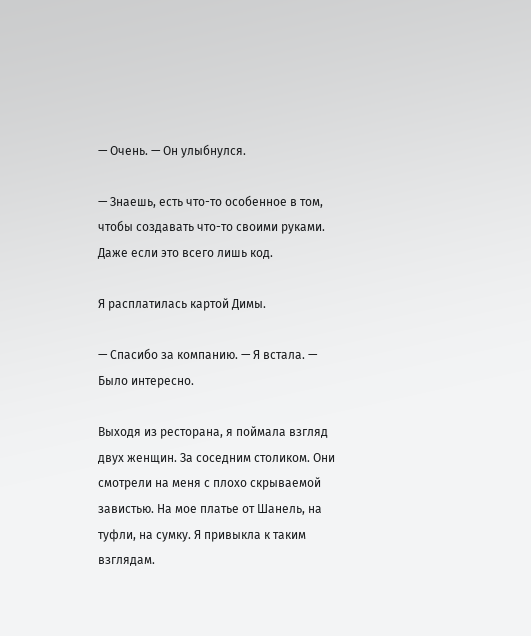— Очень. — Он улыбнулся.

— Знаешь, есть что-то особенное в том, чтобы создавать что-то своими руками. Даже если это всего лишь код.

Я расплатилась картой Димы.

— Спасибо за компанию. — Я встала. — Было интересно.

Выходя из ресторана, я поймала взгляд двух женщин. За соседним столиком. Они смотрели на меня с плохо скрываемой завистью. На мое платье от Шанель, на туфли, на сумку. Я привыкла к таким взглядам.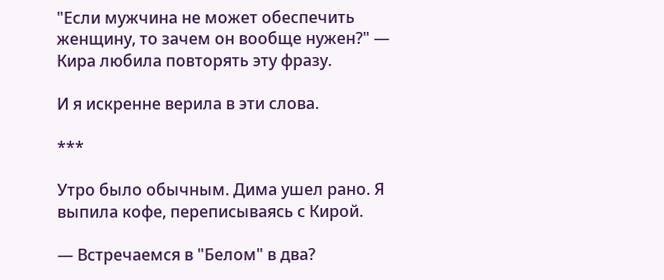"Если мужчина не может обеспечить женщину, то зачем он вообще нужен?" — Кира любила повторять эту фразу.

И я искренне верила в эти слова.

***

Утро было обычным. Дима ушел рано. Я выпила кофе, переписываясь с Кирой.

— Встречаемся в "Белом" в два?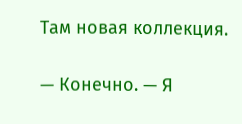Там новая коллекция.

— Конечно. — Я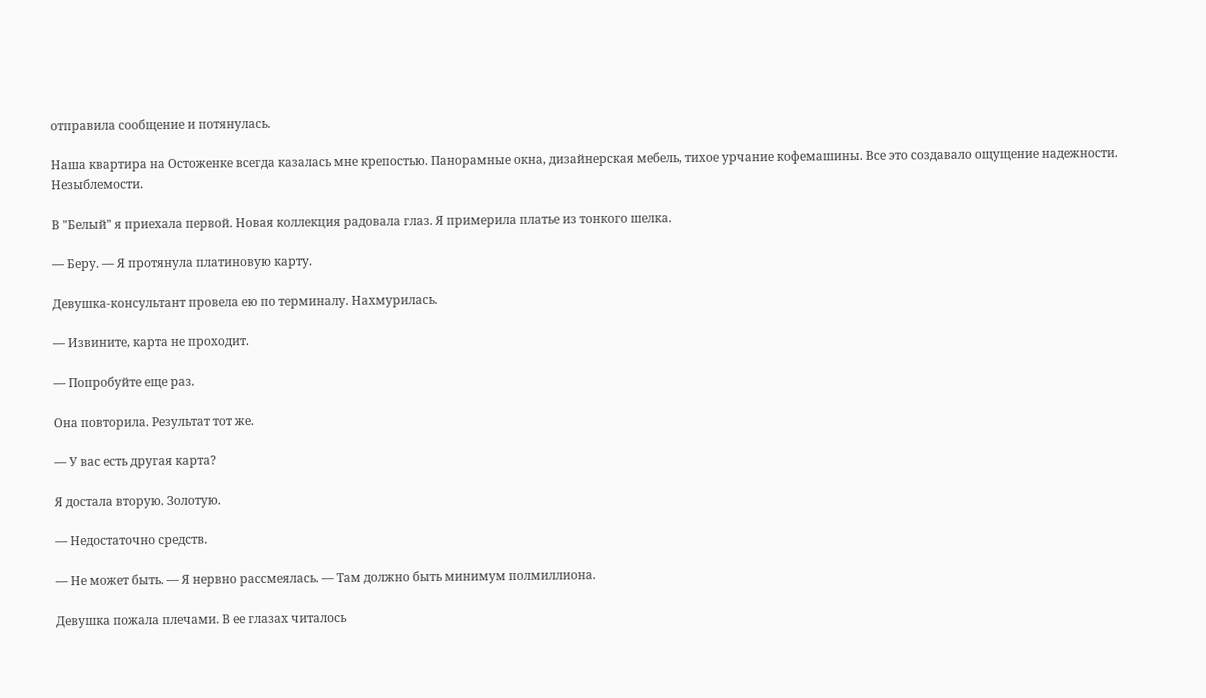отправила сообщение и потянулась.

Наша квартира на Остоженке всегда казалась мне крепостью. Панорамные окна, дизайнерская мебель, тихое урчание кофемашины. Все это создавало ощущение надежности. Незыблемости.

В "Белый" я приехала первой. Новая коллекция радовала глаз. Я примерила платье из тонкого шелка.

— Беру. — Я протянула платиновую карту.

Девушка-консультант провела ею по терминалу. Нахмурилась.

— Извините, карта не проходит.

— Попробуйте еще раз.

Она повторила. Результат тот же.

— У вас есть другая карта?

Я достала вторую. Золотую.

— Недостаточно средств.

— Не может быть. — Я нервно рассмеялась. — Там должно быть минимум полмиллиона.

Девушка пожала плечами. В ее глазах читалось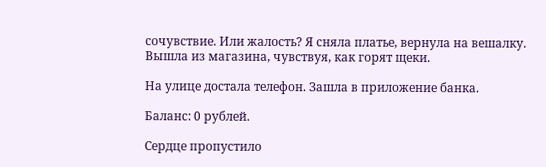сочувствие. Или жалость? Я сняла платье, вернула на вешалку. Вышла из магазина, чувствуя, как горят щеки.

На улице достала телефон. Зашла в приложение банка.

Баланс: 0 рублей.

Сердце пропустило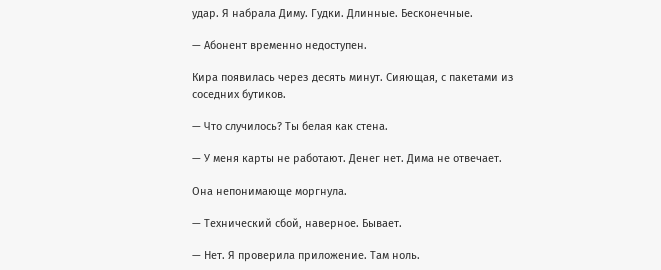удар. Я набрала Диму. Гудки. Длинные. Бесконечные.

— Абонент временно недоступен.

Кира появилась через десять минут. Сияющая, с пакетами из соседних бутиков.

— Что случилось? Ты белая как стена.

— У меня карты не работают. Денег нет. Дима не отвечает.

Она непонимающе моргнула.

— Технический сбой, наверное. Бывает.

— Нет. Я проверила приложение. Там ноль.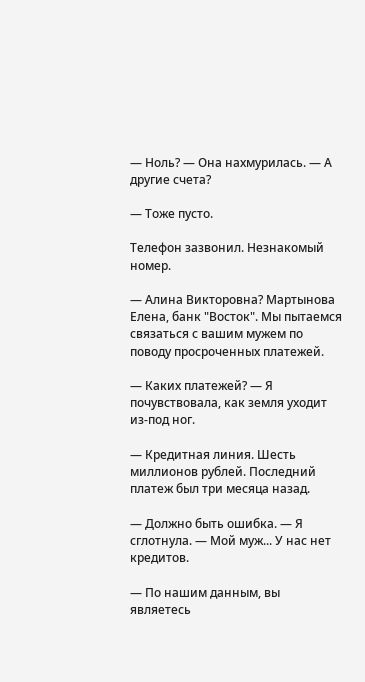— Ноль? — Она нахмурилась. — А другие счета?

— Тоже пусто.

Телефон зазвонил. Незнакомый номер.

— Алина Викторовна? Мартынова Елена, банк "Восток". Мы пытаемся связаться с вашим мужем по поводу просроченных платежей.

— Каких платежей? — Я почувствовала, как земля уходит из-под ног.

— Кредитная линия. Шесть миллионов рублей. Последний платеж был три месяца назад.

— Должно быть ошибка. — Я сглотнула. — Мой муж... У нас нет кредитов.

— По нашим данным, вы являетесь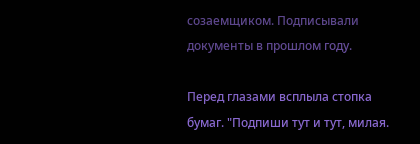созаемщиком. Подписывали документы в прошлом году.

Перед глазами всплыла стопка бумаг. "Подпиши тут и тут, милая.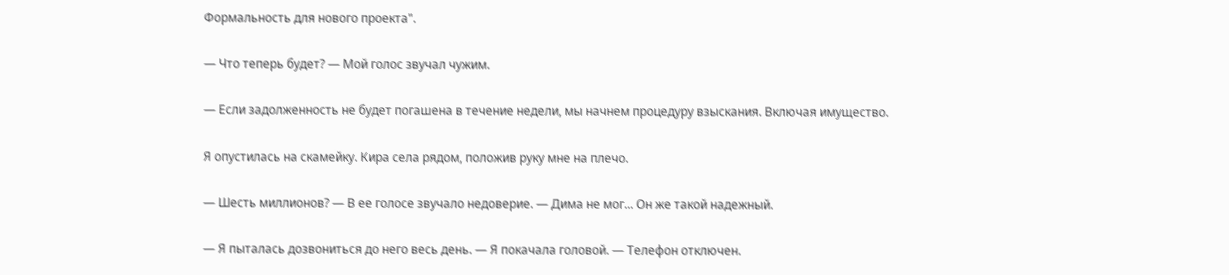Формальность для нового проекта".

— Что теперь будет? — Мой голос звучал чужим.

— Если задолженность не будет погашена в течение недели, мы начнем процедуру взыскания. Включая имущество.

Я опустилась на скамейку. Кира села рядом, положив руку мне на плечо.

— Шесть миллионов? — В ее голосе звучало недоверие. — Дима не мог... Он же такой надежный.

— Я пыталась дозвониться до него весь день. — Я покачала головой. — Телефон отключен.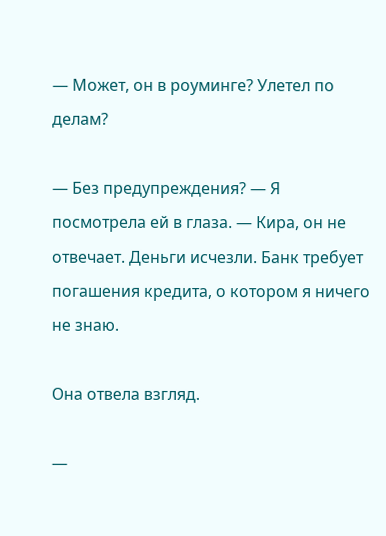— Может, он в роуминге? Улетел по делам?

— Без предупреждения? — Я посмотрела ей в глаза. — Кира, он не отвечает. Деньги исчезли. Банк требует погашения кредита, о котором я ничего не знаю.

Она отвела взгляд.

—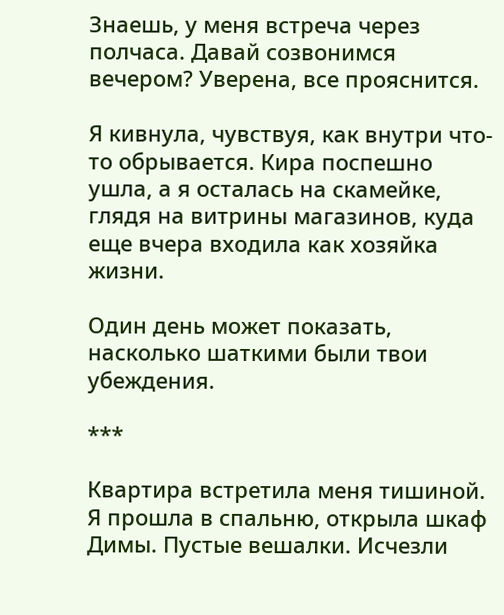Знаешь, у меня встреча через полчаса. Давай созвонимся вечером? Уверена, все прояснится.

Я кивнула, чувствуя, как внутри что-то обрывается. Кира поспешно ушла, а я осталась на скамейке, глядя на витрины магазинов, куда еще вчера входила как хозяйка жизни.

Один день может показать, насколько шаткими были твои убеждения.

***

Квартира встретила меня тишиной. Я прошла в спальню, открыла шкаф Димы. Пустые вешалки. Исчезли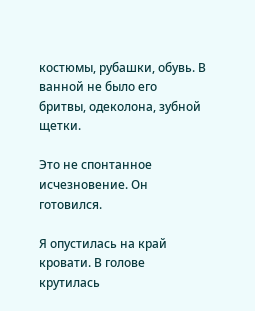костюмы, рубашки, обувь. В ванной не было его бритвы, одеколона, зубной щетки.

Это не спонтанное исчезновение. Он готовился.

Я опустилась на край кровати. В голове крутилась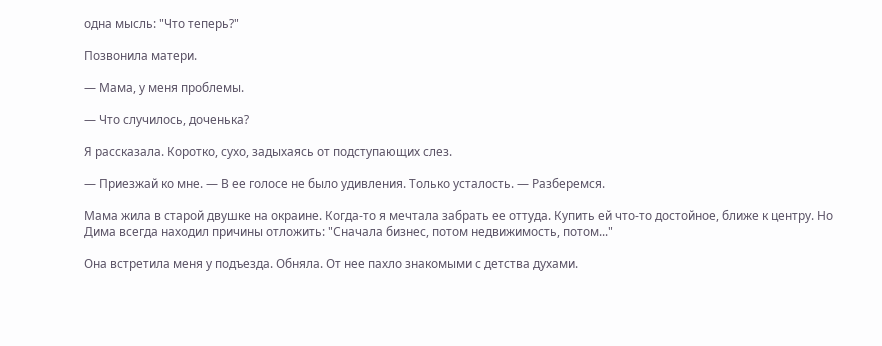одна мысль: "Что теперь?"

Позвонила матери.

— Мама, у меня проблемы.

— Что случилось, доченька?

Я рассказала. Коротко, сухо, задыхаясь от подступающих слез.

— Приезжай ко мне. — В ее голосе не было удивления. Только усталость. — Разберемся.

Мама жила в старой двушке на окраине. Когда-то я мечтала забрать ее оттуда. Купить ей что-то достойное, ближе к центру. Но Дима всегда находил причины отложить: "Сначала бизнес, потом недвижимость, потом..."

Она встретила меня у подъезда. Обняла. От нее пахло знакомыми с детства духами.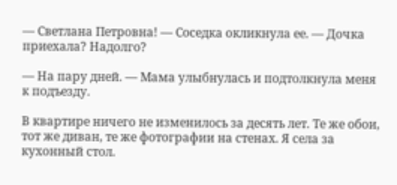— Светлана Петровна! — Соседка окликнула ее. — Дочка приехала? Надолго?

— На пару дней. — Мама улыбнулась и подтолкнула меня к подъезду.

В квартире ничего не изменилось за десять лет. Те же обои, тот же диван, те же фотографии на стенах. Я села за кухонный стол.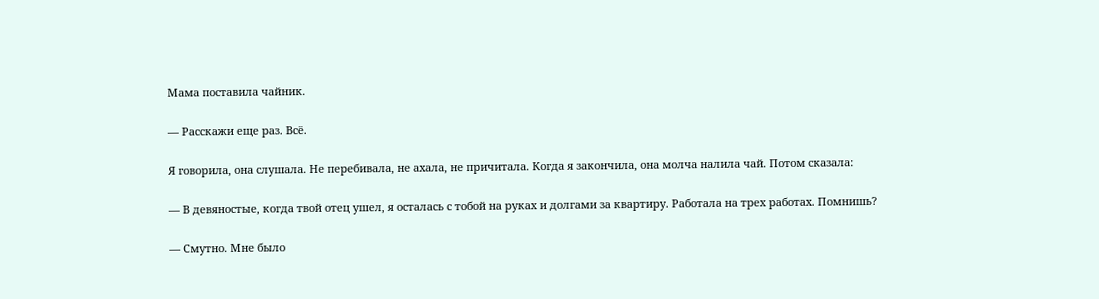Мама поставила чайник.

— Расскажи еще раз. Всё.

Я говорила, она слушала. Не перебивала, не ахала, не причитала. Когда я закончила, она молча налила чай. Потом сказала:

— В девяностые, когда твой отец ушел, я осталась с тобой на руках и долгами за квартиру. Работала на трех работах. Помнишь?

— Смутно. Мне было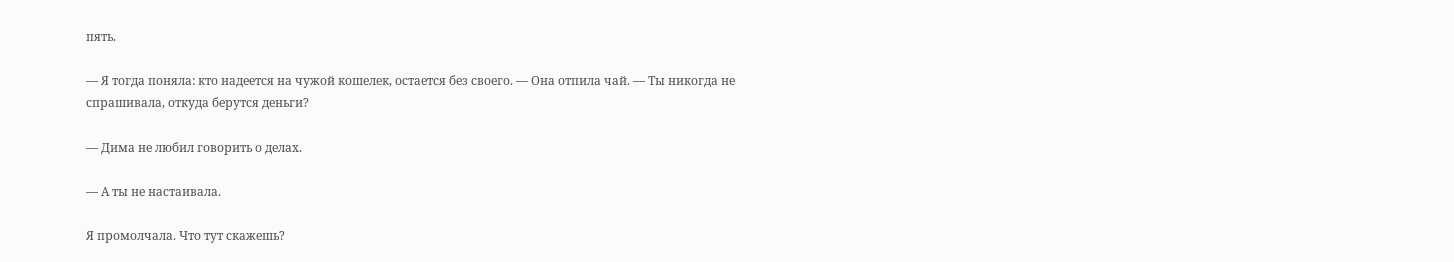пять.

— Я тогда поняла: кто надеется на чужой кошелек, остается без своего. — Она отпила чай. — Ты никогда не спрашивала, откуда берутся деньги?

— Дима не любил говорить о делах.

— А ты не настаивала.

Я промолчала. Что тут скажешь?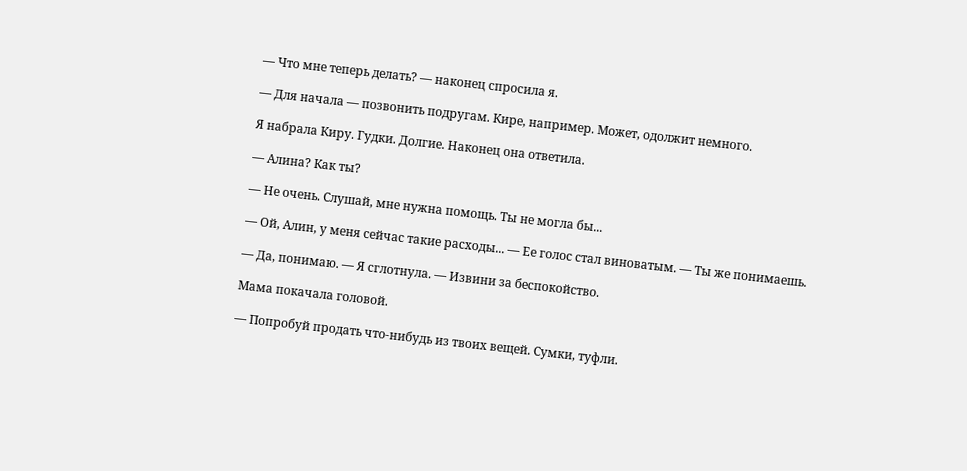— Что мне теперь делать? — наконец спросила я.

— Для начала — позвонить подругам. Кире, например. Может, одолжит немного.

Я набрала Киру. Гудки. Долгие. Наконец она ответила.

— Алина? Как ты?

— Не очень. Слушай, мне нужна помощь. Ты не могла бы...

— Ой, Алин, у меня сейчас такие расходы... — Ее голос стал виноватым. — Ты же понимаешь.

— Да, понимаю. — Я сглотнула. — Извини за беспокойство.

Мама покачала головой.

— Попробуй продать что-нибудь из твоих вещей. Сумки, туфли.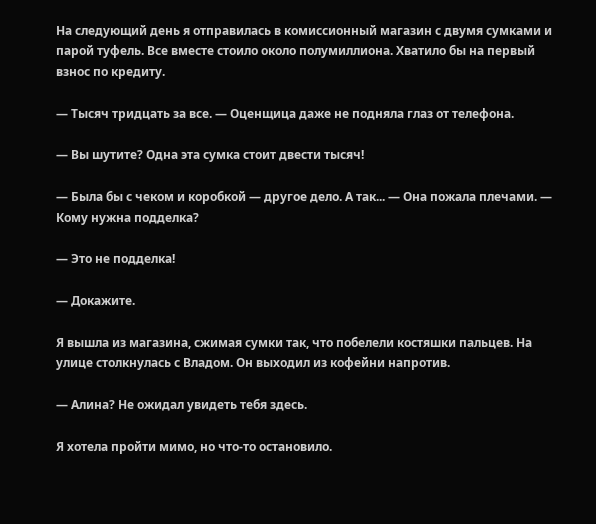На следующий день я отправилась в комиссионный магазин с двумя сумками и парой туфель. Все вместе стоило около полумиллиона. Хватило бы на первый взнос по кредиту.

— Тысяч тридцать за все. — Оценщица даже не подняла глаз от телефона.

— Вы шутите? Одна эта сумка стоит двести тысяч!

— Была бы с чеком и коробкой — другое дело. А так... — Она пожала плечами. — Кому нужна подделка?

— Это не подделка!

— Докажите.

Я вышла из магазина, сжимая сумки так, что побелели костяшки пальцев. На улице столкнулась с Владом. Он выходил из кофейни напротив.

— Алина? Не ожидал увидеть тебя здесь.

Я хотела пройти мимо, но что-то остановило.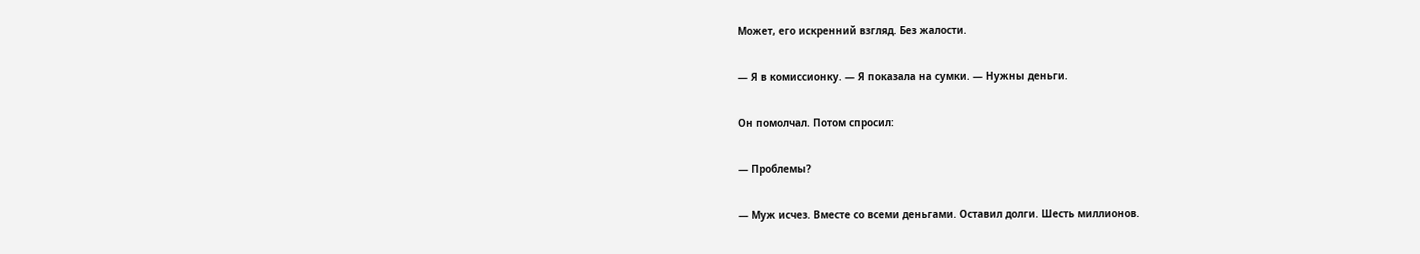Может, его искренний взгляд. Без жалости.

— Я в комиссионку. — Я показала на сумки. — Нужны деньги.

Он помолчал. Потом спросил:

— Проблемы?

— Муж исчез. Вместе со всеми деньгами. Оставил долги. Шесть миллионов.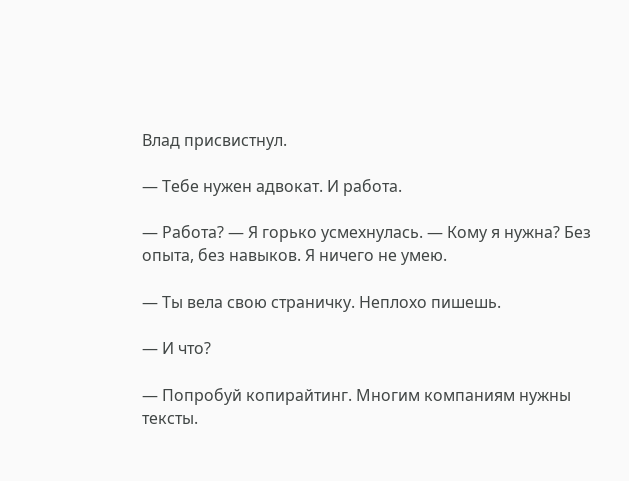Влад присвистнул.

— Тебе нужен адвокат. И работа.

— Работа? — Я горько усмехнулась. — Кому я нужна? Без опыта, без навыков. Я ничего не умею.

— Ты вела свою страничку. Неплохо пишешь.

— И что?

— Попробуй копирайтинг. Многим компаниям нужны тексты.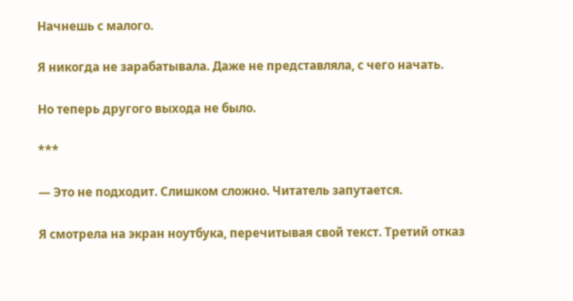Начнешь с малого.

Я никогда не зарабатывала. Даже не представляла, с чего начать.

Но теперь другого выхода не было.

***

— Это не подходит. Слишком сложно. Читатель запутается.

Я смотрела на экран ноутбука, перечитывая свой текст. Третий отказ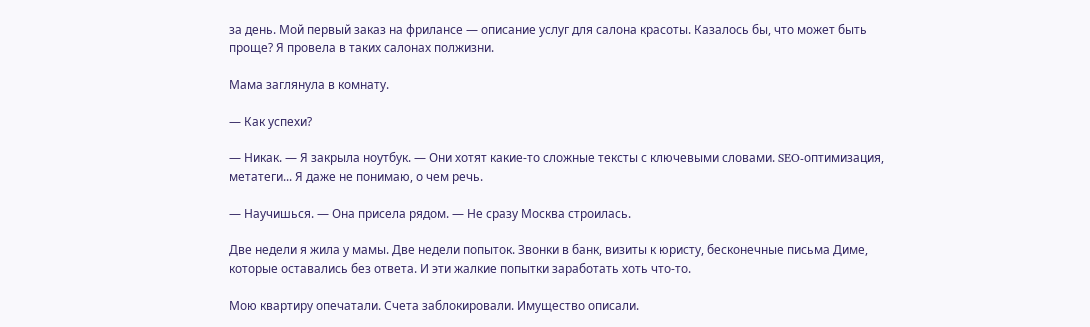за день. Мой первый заказ на фрилансе — описание услуг для салона красоты. Казалось бы, что может быть проще? Я провела в таких салонах полжизни.

Мама заглянула в комнату.

— Как успехи?

— Никак. — Я закрыла ноутбук. — Они хотят какие-то сложные тексты с ключевыми словами. SEO-оптимизация, метатеги... Я даже не понимаю, о чем речь.

— Научишься. — Она присела рядом. — Не сразу Москва строилась.

Две недели я жила у мамы. Две недели попыток. Звонки в банк, визиты к юристу, бесконечные письма Диме, которые оставались без ответа. И эти жалкие попытки заработать хоть что-то.

Мою квартиру опечатали. Счета заблокировали. Имущество описали.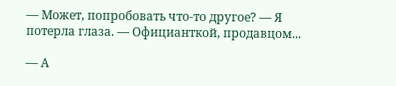— Может, попробовать что-то другое? — Я потерла глаза. — Официанткой, продавцом...

— А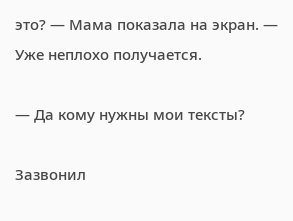это? — Мама показала на экран. — Уже неплохо получается.

— Да кому нужны мои тексты?

Зазвонил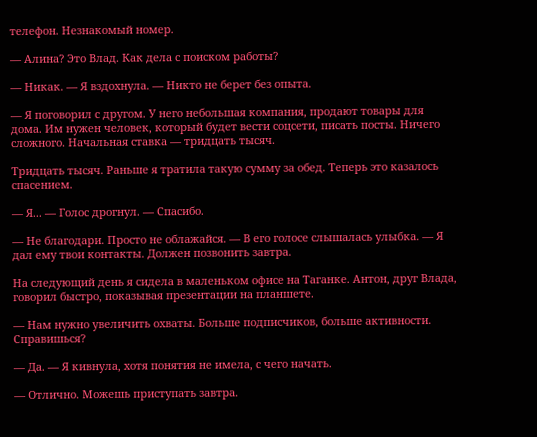телефон. Незнакомый номер.

— Алина? Это Влад. Как дела с поиском работы?

— Никак. — Я вздохнула. — Никто не берет без опыта.

— Я поговорил с другом. У него небольшая компания, продают товары для дома. Им нужен человек, который будет вести соцсети, писать посты. Ничего сложного. Начальная ставка — тридцать тысяч.

Тридцать тысяч. Раньше я тратила такую сумму за обед. Теперь это казалось спасением.

— Я... — Голос дрогнул. — Спасибо.

— Не благодари. Просто не облажайся. — В его голосе слышалась улыбка. — Я дал ему твои контакты. Должен позвонить завтра.

На следующий день я сидела в маленьком офисе на Таганке. Антон, друг Влада, говорил быстро, показывая презентации на планшете.

— Нам нужно увеличить охваты. Больше подписчиков, больше активности. Справишься?

— Да. — Я кивнула, хотя понятия не имела, с чего начать.

— Отлично. Можешь приступать завтра.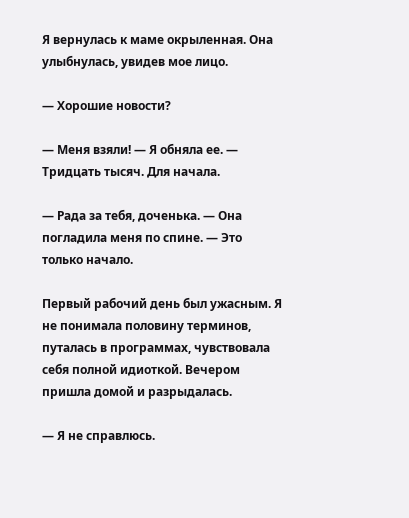Я вернулась к маме окрыленная. Она улыбнулась, увидев мое лицо.

— Хорошие новости?

— Меня взяли! — Я обняла ее. — Тридцать тысяч. Для начала.

— Рада за тебя, доченька. — Она погладила меня по спине. — Это только начало.

Первый рабочий день был ужасным. Я не понимала половину терминов, путалась в программах, чувствовала себя полной идиоткой. Вечером пришла домой и разрыдалась.

— Я не справлюсь.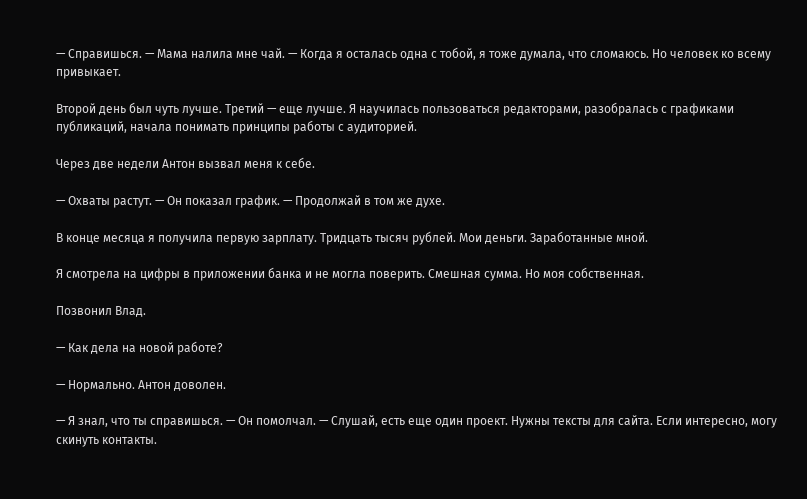— Справишься. — Мама налила мне чай. — Когда я осталась одна с тобой, я тоже думала, что сломаюсь. Но человек ко всему привыкает.

Второй день был чуть лучше. Третий — еще лучше. Я научилась пользоваться редакторами, разобралась с графиками публикаций, начала понимать принципы работы с аудиторией.

Через две недели Антон вызвал меня к себе.

— Охваты растут. — Он показал график. — Продолжай в том же духе.

В конце месяца я получила первую зарплату. Тридцать тысяч рублей. Мои деньги. Заработанные мной.

Я смотрела на цифры в приложении банка и не могла поверить. Смешная сумма. Но моя собственная.

Позвонил Влад.

— Как дела на новой работе?

— Нормально. Антон доволен.

— Я знал, что ты справишься. — Он помолчал. — Слушай, есть еще один проект. Нужны тексты для сайта. Если интересно, могу скинуть контакты.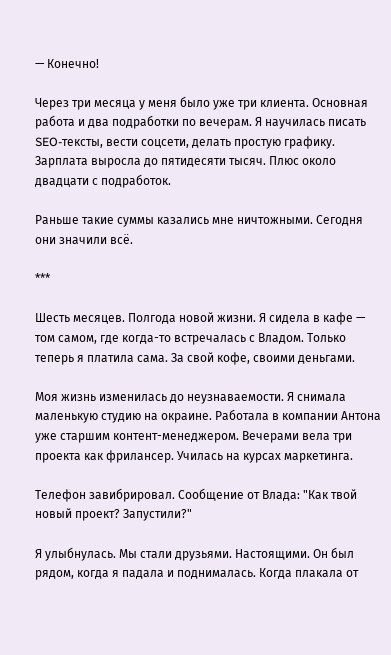— Конечно!

Через три месяца у меня было уже три клиента. Основная работа и два подработки по вечерам. Я научилась писать SEO-тексты, вести соцсети, делать простую графику. Зарплата выросла до пятидесяти тысяч. Плюс около двадцати с подработок.

Раньше такие суммы казались мне ничтожными. Сегодня они значили всё.

***

Шесть месяцев. Полгода новой жизни. Я сидела в кафе — том самом, где когда-то встречалась с Владом. Только теперь я платила сама. За свой кофе, своими деньгами.

Моя жизнь изменилась до неузнаваемости. Я снимала маленькую студию на окраине. Работала в компании Антона уже старшим контент-менеджером. Вечерами вела три проекта как фрилансер. Училась на курсах маркетинга.

Телефон завибрировал. Сообщение от Влада: "Как твой новый проект? Запустили?"

Я улыбнулась. Мы стали друзьями. Настоящими. Он был рядом, когда я падала и поднималась. Когда плакала от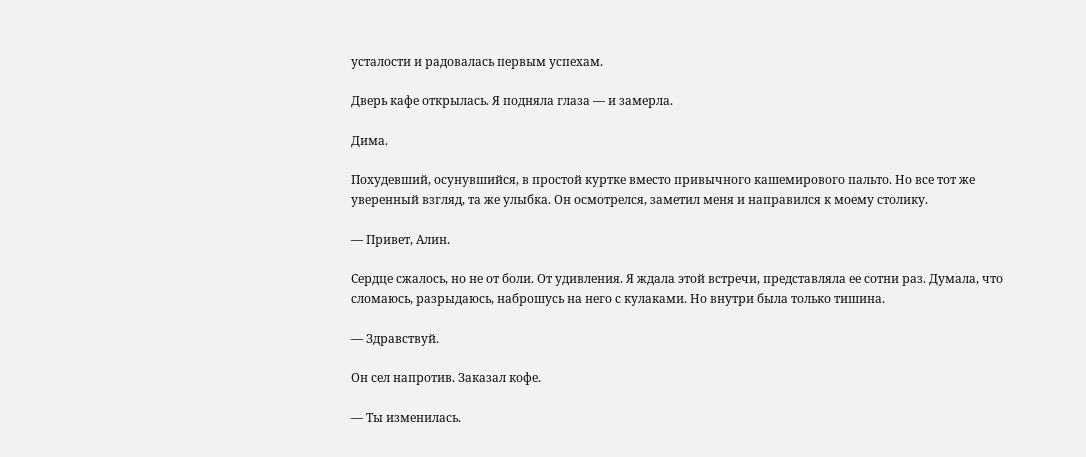усталости и радовалась первым успехам.

Дверь кафе открылась. Я подняла глаза — и замерла.

Дима.

Похудевший, осунувшийся, в простой куртке вместо привычного кашемирового пальто. Но все тот же уверенный взгляд, та же улыбка. Он осмотрелся, заметил меня и направился к моему столику.

— Привет, Алин.

Сердце сжалось, но не от боли. От удивления. Я ждала этой встречи, представляла ее сотни раз. Думала, что сломаюсь, разрыдаюсь, наброшусь на него с кулаками. Но внутри была только тишина.

— Здравствуй.

Он сел напротив. Заказал кофе.

— Ты изменилась.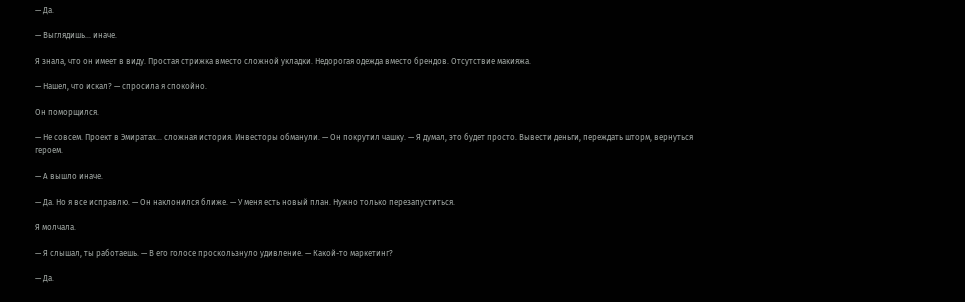— Да.

— Выглядишь... иначе.

Я знала, что он имеет в виду. Простая стрижка вместо сложной укладки. Недорогая одежда вместо брендов. Отсутствие макияжа.

— Нашел, что искал? — спросила я спокойно.

Он поморщился.

— Не совсем. Проект в Эмиратах... сложная история. Инвесторы обманули. — Он покрутил чашку. — Я думал, это будет просто. Вывести деньги, переждать шторм, вернуться героем.

— А вышло иначе.

— Да. Но я все исправлю. — Он наклонился ближе. — У меня есть новый план. Нужно только перезапуститься.

Я молчала.

— Я слышал, ты работаешь. — В его голосе проскользнуло удивление. — Какой-то маркетинг?

— Да.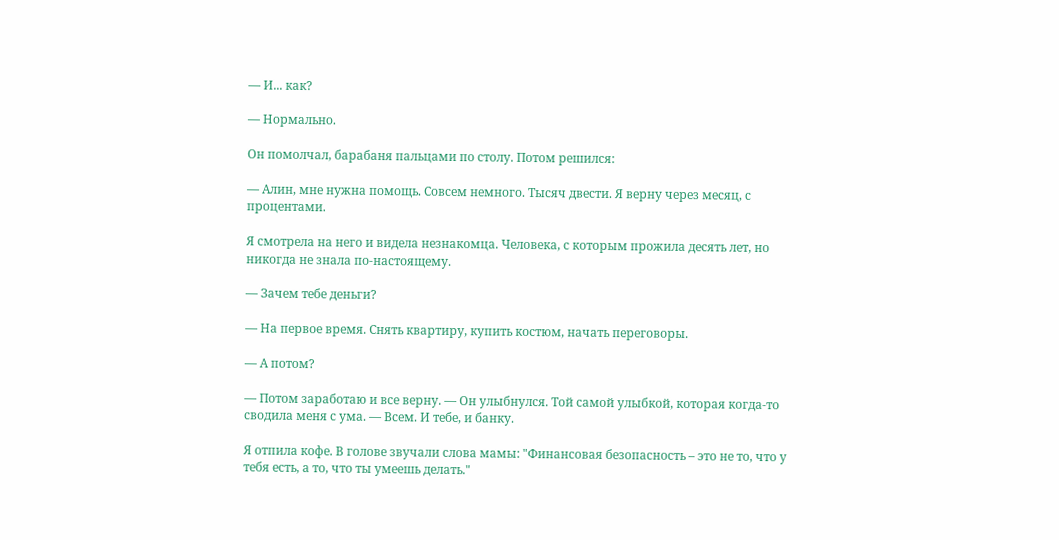— И... как?

— Нормально.

Он помолчал, барабаня пальцами по столу. Потом решился:

— Алин, мне нужна помощь. Совсем немного. Тысяч двести. Я верну через месяц, с процентами.

Я смотрела на него и видела незнакомца. Человека, с которым прожила десять лет, но никогда не знала по-настоящему.

— Зачем тебе деньги?

— На первое время. Снять квартиру, купить костюм, начать переговоры.

— А потом?

— Потом заработаю и все верну. — Он улыбнулся. Той самой улыбкой, которая когда-то сводила меня с ума. — Всем. И тебе, и банку.

Я отпила кофе. В голове звучали слова мамы: "Финансовая безопасность – это не то, что у тебя есть, а то, что ты умеешь делать."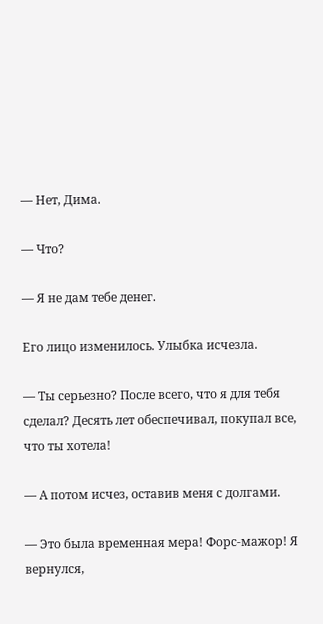— Нет, Дима.

— Что?

— Я не дам тебе денег.

Его лицо изменилось. Улыбка исчезла.

— Ты серьезно? После всего, что я для тебя сделал? Десять лет обеспечивал, покупал все, что ты хотела!

— А потом исчез, оставив меня с долгами.

— Это была временная мера! Форс-мажор! Я вернулся,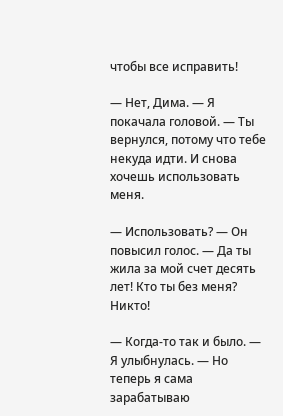чтобы все исправить!

— Нет, Дима. — Я покачала головой. — Ты вернулся, потому что тебе некуда идти. И снова хочешь использовать меня.

— Использовать? — Он повысил голос. — Да ты жила за мой счет десять лет! Кто ты без меня? Никто!

— Когда-то так и было. — Я улыбнулась. — Но теперь я сама зарабатываю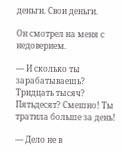деньги. Свои деньги.

Он смотрел на меня с недоверием.

— И сколько ты зарабатываешь? Тридцать тысяч? Пятьдесят? Смешно! Ты тратила больше за день!

— Дело не в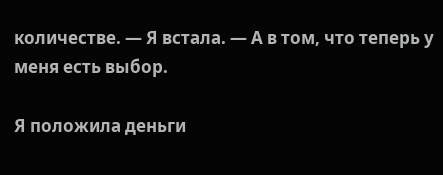количестве. — Я встала. — А в том, что теперь у меня есть выбор.

Я положила деньги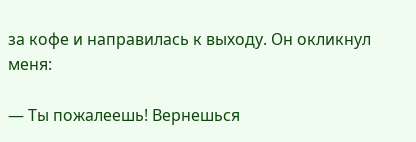за кофе и направилась к выходу. Он окликнул меня:

— Ты пожалеешь! Вернешься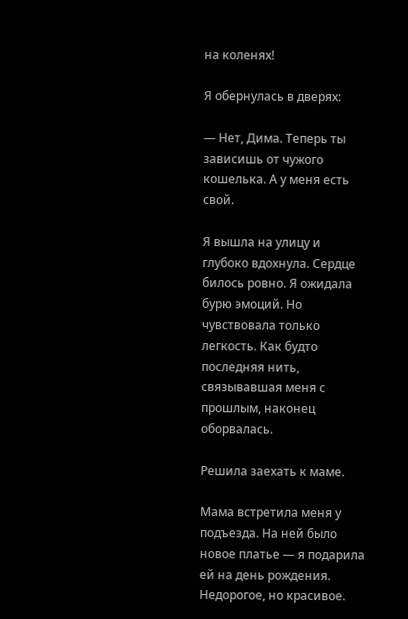на коленях!

Я обернулась в дверях:

— Нет, Дима. Теперь ты зависишь от чужого кошелька. А у меня есть свой.

Я вышла на улицу и глубоко вдохнула. Сердце билось ровно. Я ожидала бурю эмоций. Но чувствовала только легкость. Как будто последняя нить, связывавшая меня с прошлым, наконец оборвалась.

Решила заехать к маме.

Мама встретила меня у подъезда. На ней было новое платье — я подарила ей на день рождения. Недорогое, но красивое.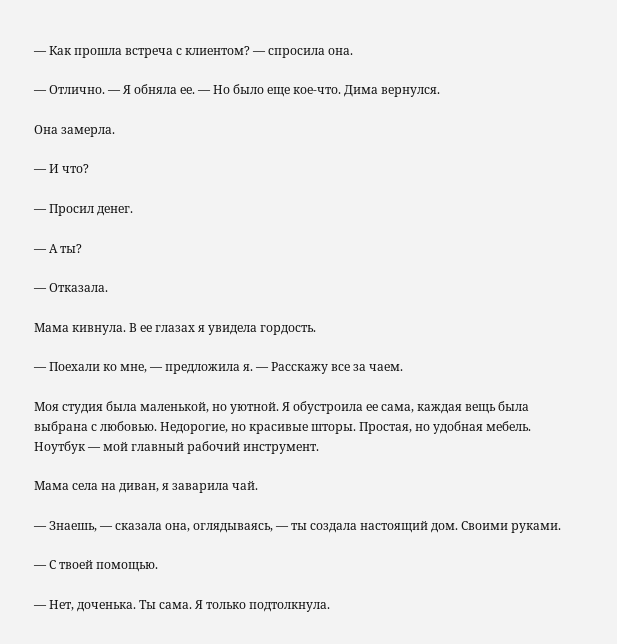— Как прошла встреча с клиентом? — спросила она.

— Отлично. — Я обняла ее. — Но было еще кое-что. Дима вернулся.

Она замерла.

— И что?

— Просил денег.

— А ты?

— Отказала.

Мама кивнула. В ее глазах я увидела гордость.

— Поехали ко мне, — предложила я. — Расскажу все за чаем.

Моя студия была маленькой, но уютной. Я обустроила ее сама, каждая вещь была выбрана с любовью. Недорогие, но красивые шторы. Простая, но удобная мебель. Ноутбук — мой главный рабочий инструмент.

Мама села на диван, я заварила чай.

— Знаешь, — сказала она, оглядываясь, — ты создала настоящий дом. Своими руками.

— С твоей помощью.

— Нет, доченька. Ты сама. Я только подтолкнула.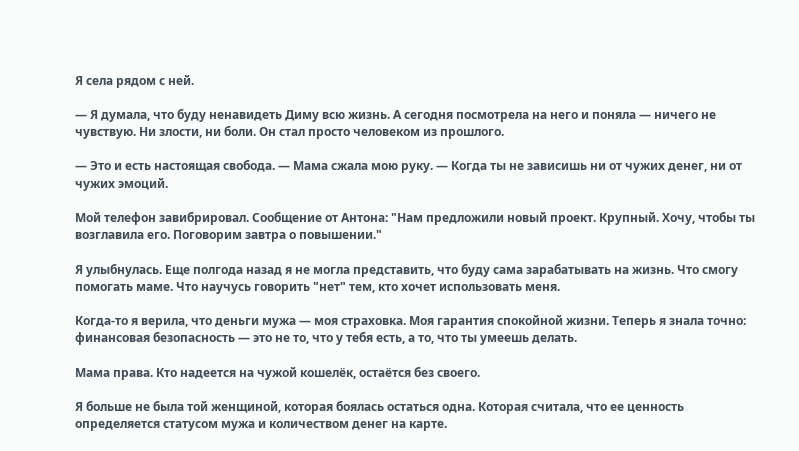Я села рядом с ней.

— Я думала, что буду ненавидеть Диму всю жизнь. А сегодня посмотрела на него и поняла — ничего не чувствую. Ни злости, ни боли. Он стал просто человеком из прошлого.

— Это и есть настоящая свобода. — Мама сжала мою руку. — Когда ты не зависишь ни от чужих денег, ни от чужих эмоций.

Мой телефон завибрировал. Сообщение от Антона: "Нам предложили новый проект. Крупный. Хочу, чтобы ты возглавила его. Поговорим завтра о повышении."

Я улыбнулась. Еще полгода назад я не могла представить, что буду сама зарабатывать на жизнь. Что смогу помогать маме. Что научусь говорить "нет" тем, кто хочет использовать меня.

Когда-то я верила, что деньги мужа — моя страховка. Моя гарантия спокойной жизни. Теперь я знала точно: финансовая безопасность — это не то, что у тебя есть, а то, что ты умеешь делать.

Мама права. Кто надеется на чужой кошелёк, остаётся без своего.

Я больше не была той женщиной, которая боялась остаться одна. Которая считала, что ее ценность определяется статусом мужа и количеством денег на карте.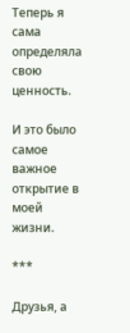Теперь я сама определяла свою ценность.

И это было самое важное открытие в моей жизни.

***

Друзья, а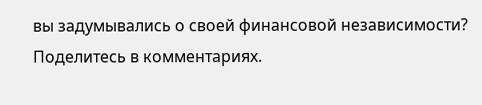вы задумывались о своей финансовой независимости? Поделитесь в комментариях.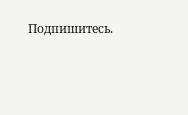Подпишитесь.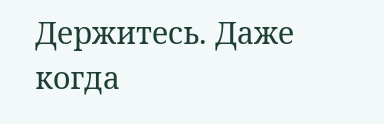Держитесь. Даже когда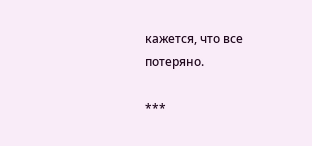кажется, что все потеряно.

***